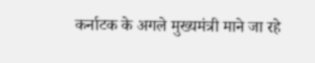कर्नाटक के अगले मुख्यमंत्री माने जा रहे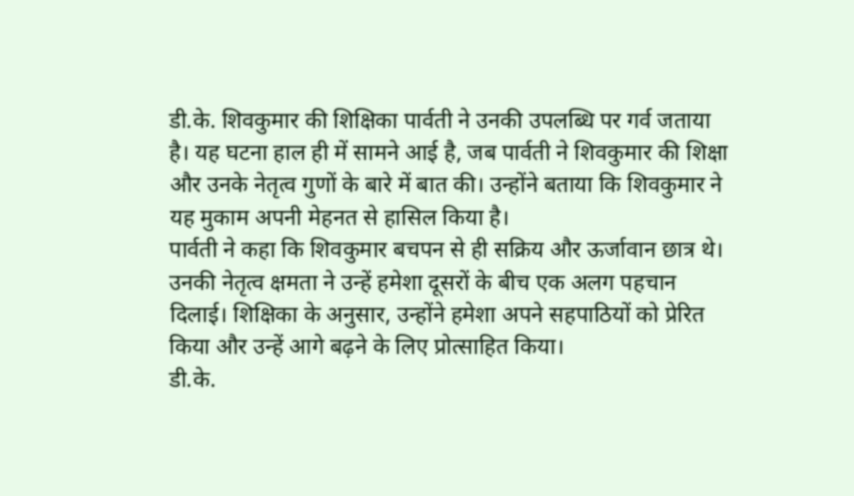डी.के. शिवकुमार की शिक्षिका पार्वती ने उनकी उपलब्धि पर गर्व जताया है। यह घटना हाल ही में सामने आई है, जब पार्वती ने शिवकुमार की शिक्षा और उनके नेतृत्व गुणों के बारे में बात की। उन्होंने बताया कि शिवकुमार ने यह मुकाम अपनी मेहनत से हासिल किया है।
पार्वती ने कहा कि शिवकुमार बचपन से ही सक्रिय और ऊर्जावान छात्र थे। उनकी नेतृत्व क्षमता ने उन्हें हमेशा दूसरों के बीच एक अलग पहचान दिलाई। शिक्षिका के अनुसार, उन्होंने हमेशा अपने सहपाठियों को प्रेरित किया और उन्हें आगे बढ़ने के लिए प्रोत्साहित किया।
डी.के.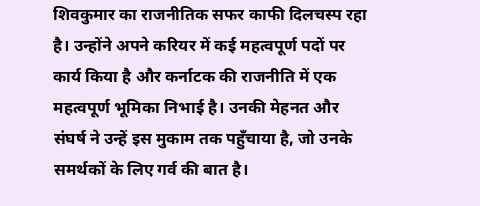शिवकुमार का राजनीतिक सफर काफी दिलचस्प रहा है। उन्होंने अपने करियर में कई महत्वपूर्ण पदों पर कार्य किया है और कर्नाटक की राजनीति में एक महत्वपूर्ण भूमिका निभाई है। उनकी मेहनत और संघर्ष ने उन्हें इस मुकाम तक पहुँचाया है, जो उनके समर्थकों के लिए गर्व की बात है।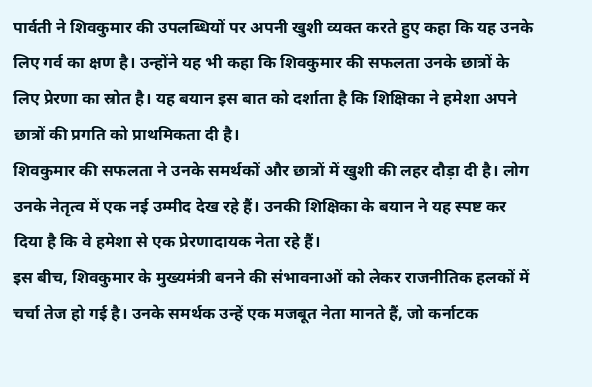पार्वती ने शिवकुमार की उपलब्धियों पर अपनी खुशी व्यक्त करते हुए कहा कि यह उनके लिए गर्व का क्षण है। उन्होंने यह भी कहा कि शिवकुमार की सफलता उनके छात्रों के लिए प्रेरणा का स्रोत है। यह बयान इस बात को दर्शाता है कि शिक्षिका ने हमेशा अपने छात्रों की प्रगति को प्राथमिकता दी है।
शिवकुमार की सफलता ने उनके समर्थकों और छात्रों में खुशी की लहर दौड़ा दी है। लोग उनके नेतृत्व में एक नई उम्मीद देख रहे हैं। उनकी शिक्षिका के बयान ने यह स्पष्ट कर दिया है कि वे हमेशा से एक प्रेरणादायक नेता रहे हैं।
इस बीच, शिवकुमार के मुख्यमंत्री बनने की संभावनाओं को लेकर राजनीतिक हलकों में चर्चा तेज हो गई है। उनके समर्थक उन्हें एक मजबूत नेता मानते हैं, जो कर्नाटक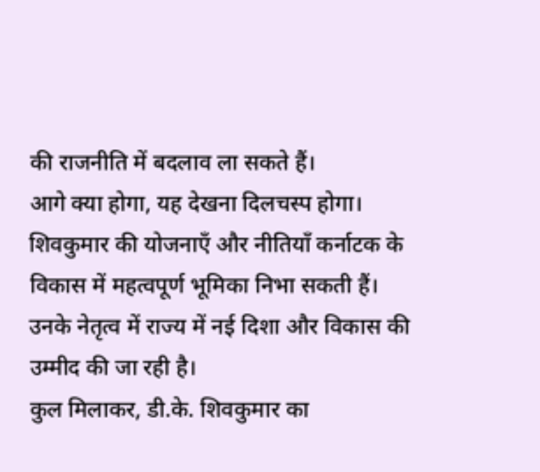की राजनीति में बदलाव ला सकते हैं।
आगे क्या होगा, यह देखना दिलचस्प होगा। शिवकुमार की योजनाएँ और नीतियाँ कर्नाटक के विकास में महत्वपूर्ण भूमिका निभा सकती हैं। उनके नेतृत्व में राज्य में नई दिशा और विकास की उम्मीद की जा रही है।
कुल मिलाकर, डी.के. शिवकुमार का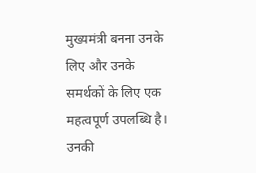मुख्यमंत्री बनना उनके लिए और उनके समर्थकों के लिए एक महत्वपूर्ण उपलब्धि है। उनकी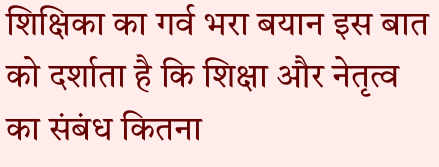शिक्षिका का गर्व भरा बयान इस बात को दर्शाता है कि शिक्षा और नेतृत्व का संबंध कितना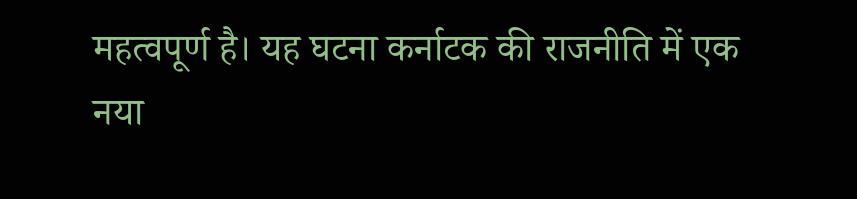महत्वपूर्ण है। यह घटना कर्नाटक की राजनीति में एक नया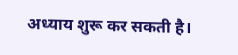अध्याय शुरू कर सकती है।